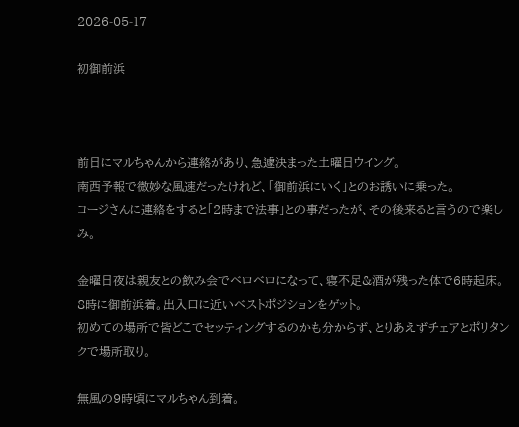2026-05-17

初御前浜



前日にマルちゃんから連絡があり、急遽決まった土曜日ウイング。
南西予報で微妙な風速だったけれど、「御前浜にいく」とのお誘いに乗った。
コージさんに連絡をすると「2時まで法事」との事だったが、その後来ると言うので楽しみ。

金曜日夜は親友との飲み会でベロベロになって、寝不足&酒が残った体で6時起床。
8時に御前浜着。出入口に近いベストポジションをゲット。
初めての場所で皆どこでセッティングするのかも分からず、とりあえずチェアとポリタンクで場所取り。

無風の9時頃にマルちゃん到着。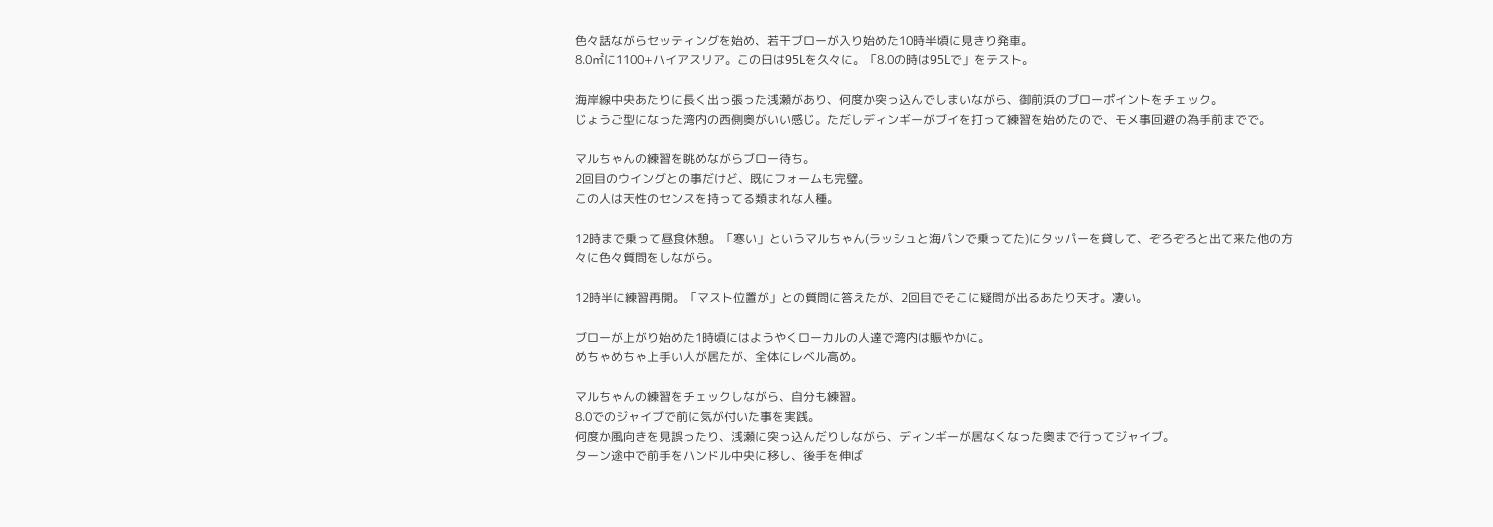色々話ながらセッティングを始め、若干ブローが入り始めた10時半頃に見きり発車。
8.0㎡に1100+ハイアスリア。この日は95Lを久々に。「8.0の時は95Lで」をテスト。

海岸線中央あたりに長く出っ張った浅瀬があり、何度か突っ込んでしまいながら、御前浜のブローポイントをチェック。
じょうご型になった湾内の西側奥がいい感じ。ただしディンギーがブイを打って練習を始めたので、モメ事回避の為手前までで。

マルちゃんの練習を眺めながらブロー待ち。
2回目のウイングとの事だけど、既にフォームも完璧。
この人は天性のセンスを持ってる類まれな人種。

12時まで乗って昼食休憩。「寒い」というマルちゃん(ラッシュと海パンで乗ってた)にタッパーを貸して、ぞろぞろと出て来た他の方々に色々質問をしながら。

12時半に練習再開。「マスト位置が」との質問に答えたが、2回目でそこに疑問が出るあたり天才。凄い。

ブローが上がり始めた1時頃にはようやくローカルの人達で湾内は賑やかに。
めちゃめちゃ上手い人が居たが、全体にレベル高め。

マルちゃんの練習をチェックしながら、自分も練習。
8.0でのジャイブで前に気が付いた事を実践。
何度か風向きを見誤ったり、浅瀬に突っ込んだりしながら、ディンギーが居なくなった奥まで行ってジャイブ。
ターン途中で前手をハンドル中央に移し、後手を伸ば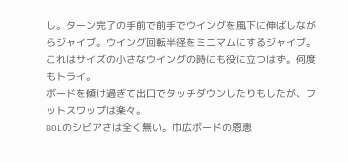し。ターン完了の手前で前手でウイングを風下に伸ばしながらジャイブ。ウイング回転半径をミニマムにするジャイブ。
これはサイズの小さなウイングの時にも役に立つはず。何度もトライ。
ボードを傾け過ぎて出口でタッチダウンしたりもしたが、フットスワップは楽々。
80Lのシビアさは全く無い。巾広ボードの恩恵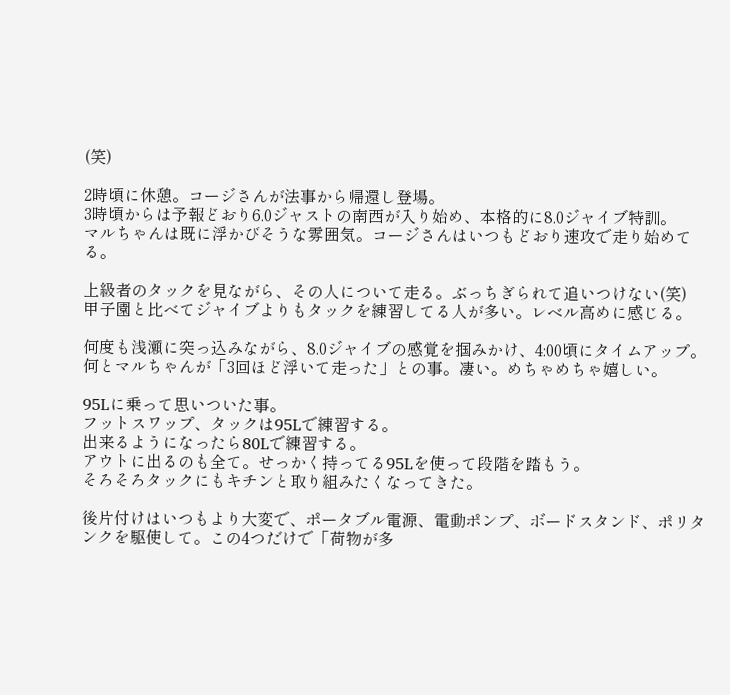(笑)

2時頃に休憩。コージさんが法事から帰還し登場。
3時頃からは予報どおり6.0ジャストの南西が入り始め、本格的に8.0ジャイブ特訓。
マルちゃんは既に浮かびそうな雰囲気。コージさんはいつもどおり速攻で走り始めてる。

上級者のタックを見ながら、その人について走る。ぶっちぎられて追いつけない(笑)
甲子園と比べてジャイブよりもタックを練習してる人が多い。レベル高めに感じる。

何度も浅瀬に突っ込みながら、8.0ジャイブの感覚を掴みかけ、4:00頃にタイムアップ。
何とマルちゃんが「3回ほど浮いて走った」との事。凄い。めちゃめちゃ嬉しい。

95Lに乗って思いついた事。
フットスワップ、タックは95Lで練習する。
出来るようになったら80Lで練習する。
アウトに出るのも全て。せっかく持ってる95Lを使って段階を踏もう。
そろそろタックにもキチンと取り組みたくなってきた。

後片付けはいつもより大変で、ポータブル電源、電動ポンプ、ボードスタンド、ポリタンクを駆使して。この4つだけで「荷物が多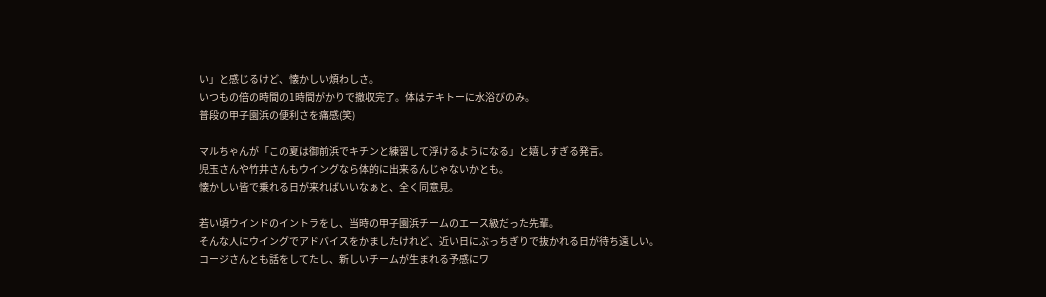い」と感じるけど、懐かしい煩わしさ。
いつもの倍の時間の1時間がかりで撤収完了。体はテキトーに水浴びのみ。
普段の甲子園浜の便利さを痛感(笑)

マルちゃんが「この夏は御前浜でキチンと練習して浮けるようになる」と嬉しすぎる発言。
児玉さんや竹井さんもウイングなら体的に出来るんじゃないかとも。
懐かしい皆で乗れる日が来ればいいなぁと、全く同意見。

若い頃ウインドのイントラをし、当時の甲子園浜チームのエース級だった先輩。
そんな人にウイングでアドバイスをかましたけれど、近い日にぶっちぎりで抜かれる日が待ち遠しい。
コージさんとも話をしてたし、新しいチームが生まれる予感にワ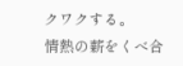クワクする。
情熱の薪をくべ合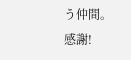う仲間。
感謝!